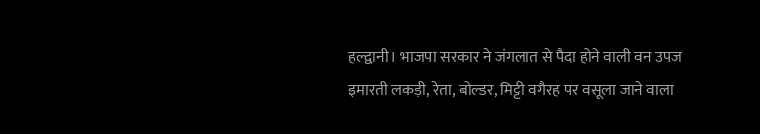हल्द्वानी। भाजपा सरकार ने जंगलात से पैदा होने वाली वन उपज इमारती लकड़ी, रेता, बोल्डर, मिट्टी वगैरह पर वसूला जाने वाला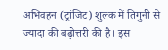अभिवहन (ट्रांजिट) शुल्क में तिगुनी से ज्यादा की बढ़ोत्तरी की है। इस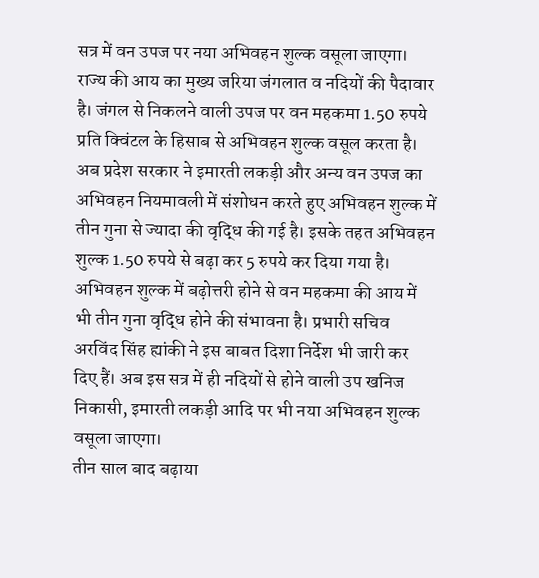सत्र में वन उपज पर नया अभिवहन शुल्क वसूला जाएगा।
राज्य की आय का मुख्य जरिया जंगलात व नदियों की पैदावार है। जंगल से निकलने वाली उपज पर वन महकमा 1.50 रुपये प्रति क्विंटल के हिसाब से अभिवहन शुल्क वसूल करता है। अब प्रदेश सरकार ने इमारती लकड़ी और अन्य वन उपज का अभिवहन नियमावली में संशोधन करते हुए अभिवहन शुल्क में तीन गुना से ज्यादा की वृद्धि की गई है। इसके तहत अभिवहन शुल्क 1.50 रुपये से बढ़ा कर 5 रुपये कर दिया गया है। अभिवहन शुल्क में बढ़ोत्तरी होने से वन महकमा की आय में भी तीन गुना वृद्धि होने की संभावना है। प्रभारी सचिव अरविंद सिंह ह्यांकी ने इस बाबत दिशा निर्देश भी जारी कर दिए हैं। अब इस सत्र में ही नदियों से होने वाली उप खनिज निकासी, इमारती लकड़ी आदि पर भी नया अभिवहन शुल्क वसूला जाएगा।
तीन साल बाद बढ़ाया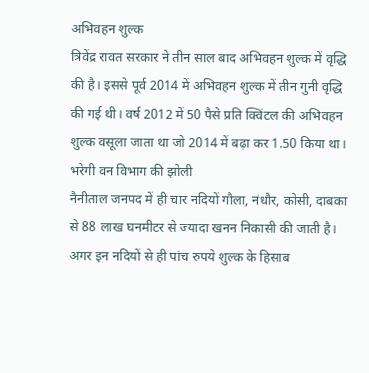अभिवहन शुल्क
त्रिवेंद्र रावत सरकार ने तीन साल बाद अभिवहन शुल्क में वृद्धि की है। इससे पूर्व 2014 में अभिवहन शुल्क में तीन गुनी वृद्धि की गई थी। वर्ष 2012 में 50 पैसे प्रति क्विंटल की अभिवहन शुल्क वसूला जाता था जो 2014 में बढ़ा कर 1.50 किया था।
भरेगी वन विभाग की झोली
नैनीताल जनपद में ही चार नदियों गौला, नंधौर, कोसी, दाबका से 88 लाख घनमीटर से ज्यादा खनन निकासी की जाती है। अगर इन नदियों से ही पांच रुपये शुल्क के हिसाब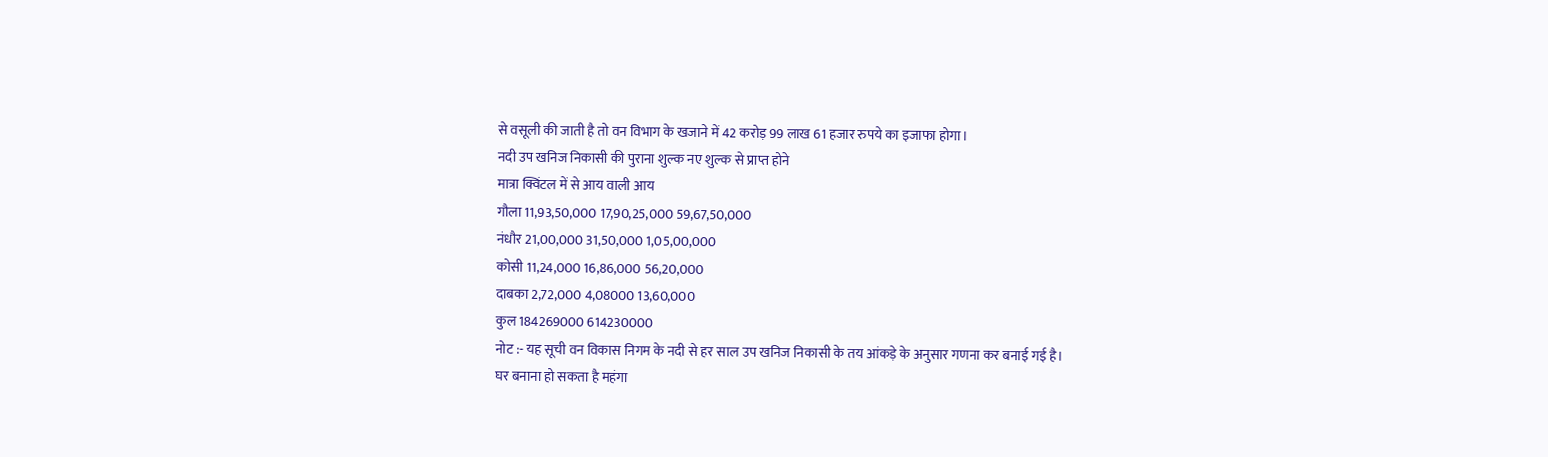से वसूली की जाती है तो वन विभाग के खजाने में 42 करोड़ 99 लाख 61 हजार रुपये का इजाफा होगा।
नदी उप खनिज निकासी की पुराना शुल्क नए शुल्क से प्राप्त होने
मात्रा क्विंटल में से आय वाली आय
गौला 11,93,50,000 17,90,25,000 59,67,50,000
नंधौर 21,00,000 31,50,000 1,05,00,000
कोसी 11,24,000 16,86,000 56,20,000
दाबका 2,72,000 4,08000 13,60,000
कुल 184269000 614230000
नोट :- यह सूची वन विकास निगम के नदी से हर साल उप खनिज निकासी के तय आंकड़े के अनुसार गणना कर बनाई गई है।
घर बनाना हो सकता है महंगा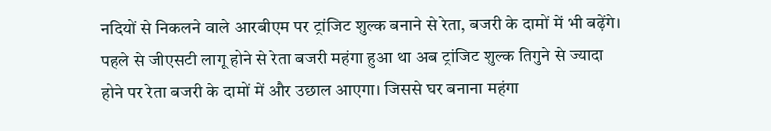नदियों से निकलने वाले आरबीएम पर ट्रांजिट शुल्क बनाने से रेता, बजरी के दामों में भी बढ़ेंगे। पहले से जीएसटी लागू होने से रेता बजरी महंगा हुआ था अब ट्रांजिट शुल्क तिगुने से ज्यादा होने पर रेता बजरी के दामों में और उछाल आएगा। जिससे घर बनाना महंगा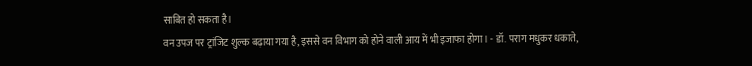साबित हो सकता है।
वन उपज पर ट्रांजिट शुल्क बढ़ाया गया है, इससे वन विभाग को होने वाली आय में भी इजाफा होगा। - डॉ. पराग मधुकर धकाते,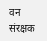वन संरक्षक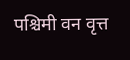पश्चिमी वन वृत्त